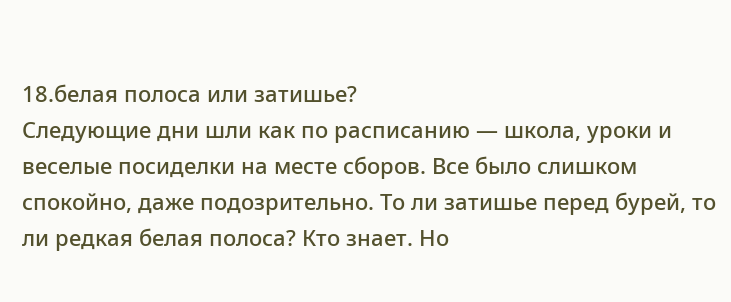18.белая полоса или затишье?
Следующие дни шли как по расписанию — школа, уроки и веселые посиделки на месте сборов. Все было слишком спокойно, даже подозрительно. То ли затишье перед бурей, то ли редкая белая полоса? Кто знает. Но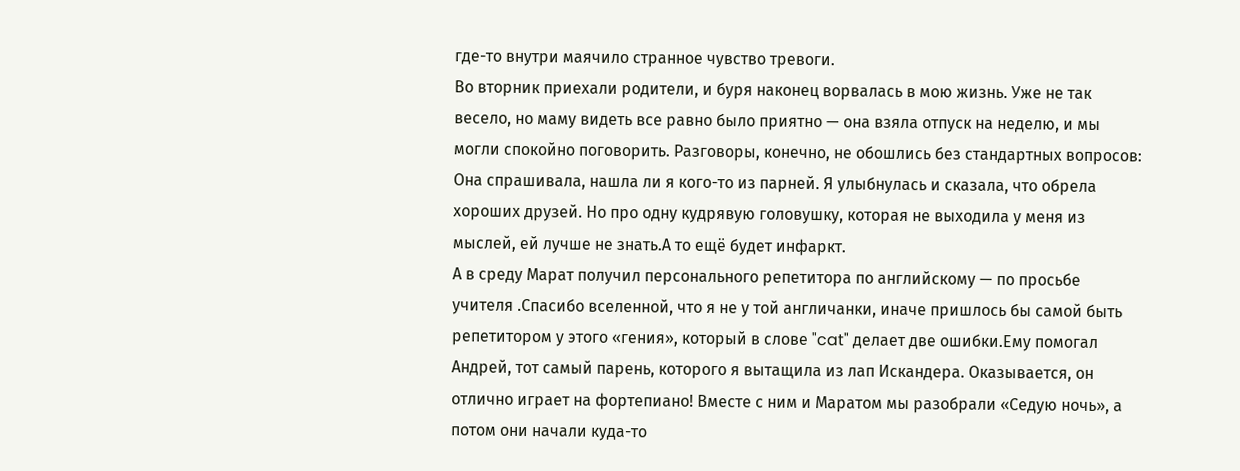где-то внутри маячило странное чувство тревоги.
Во вторник приехали родители, и буря наконец ворвалась в мою жизнь. Уже не так весело, но маму видеть все равно было приятно — она взяла отпуск на неделю, и мы могли спокойно поговорить. Разговоры, конечно, не обошлись без стандартных вопросов: Она спрашивала, нашла ли я кого-то из парней. Я улыбнулась и сказала, что обрела хороших друзей. Но про одну кудрявую головушку, которая не выходила у меня из мыслей, ей лучше не знать.А то ещё будет инфаркт.
А в среду Марат получил персонального репетитора по английскому — по просьбе учителя .Спасибо вселенной, что я не у той англичанки, иначе пришлось бы самой быть репетитором у этого «гения», который в слове "cat" делает две ошибки.Ему помогал Андрей, тот самый парень, которого я вытащила из лап Искандера. Оказывается, он отлично играет на фортепиано! Вместе с ним и Маратом мы разобрали «Седую ночь», а потом они начали куда-то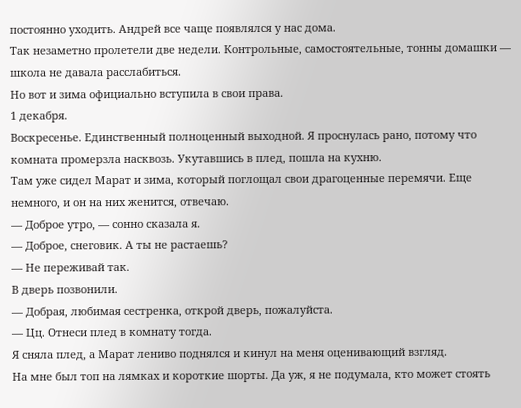постоянно уходить. Андрей все чаще появлялся у нас дома.
Так незаметно пролетели две недели. Контрольные, самостоятельные, тонны домашки — школа не давала расслабиться.
Но вот и зима официально вступила в свои права.
1 декабря.
Воскресенье. Единственный полноценный выходной. Я проснулась рано, потому что комната промерзла насквозь. Укутавшись в плед, пошла на кухню.
Там уже сидел Марат и зима, который поглощал свои драгоценные перемячи. Еще немного, и он на них женится, отвечаю.
— Доброе утро, — сонно сказала я.
— Доброе, снеговик. А ты не растаешь?
— Не переживай так.
В дверь позвонили.
— Добрая, любимая сестренка, открой дверь, пожалуйста.
— Цц. Отнеси плед в комнату тогда.
Я сняла плед, а Марат лениво поднялся и кинул на меня оценивающий взгляд.
На мне был топ на лямках и короткие шорты. Да уж, я не подумала, кто может стоять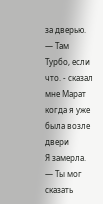за дверью.
— Там Турбо, если что. - сказал мне Марат когда я уже была возле двери
Я замерла.
— Ты мог сказать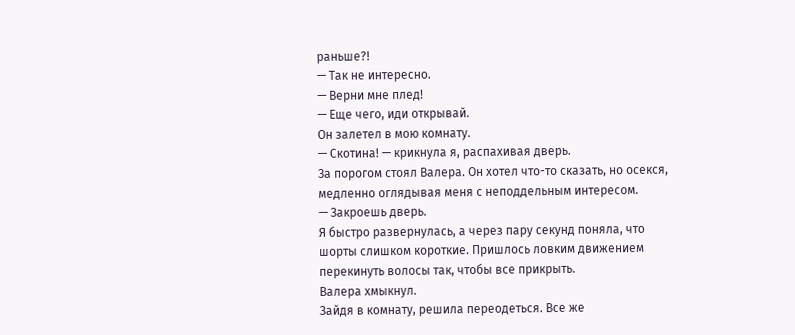раньше?!
— Так не интересно.
— Верни мне плед!
— Еще чего, иди открывай.
Он залетел в мою комнату.
— Скотина! — крикнула я, распахивая дверь.
За порогом стоял Валера. Он хотел что-то сказать, но осекся, медленно оглядывая меня с неподдельным интересом.
— Закроешь дверь.
Я быстро развернулась, а через пару секунд поняла, что шорты слишком короткие. Пришлось ловким движением перекинуть волосы так, чтобы все прикрыть.
Валера хмыкнул.
Зайдя в комнату, решила переодеться. Все же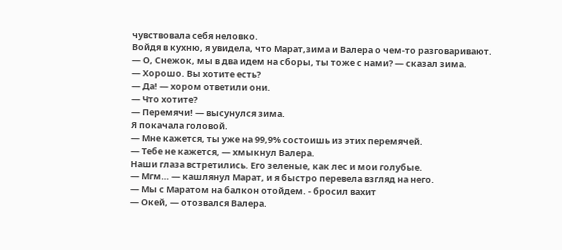чувствовала себя неловко.
Войдя в кухню, я увидела, что Марат,зима и Валера о чем-то разговаривают.
— О, Снежок, мы в два идем на сборы, ты тоже с нами? — сказал зима.
— Хорошо. Вы хотите есть?
— Да! — хором ответили они.
— Что хотите?
— Перемячи! — высунулся зима.
Я покачала головой.
— Мне кажется, ты уже на 99,9% состоишь из этих перемячей.
— Тебе не кажется, — хмыкнул Валера.
Наши глаза встретились. Его зеленые, как лес и мои голубые.
— Мгм… — кашлянул Марат, и я быстро перевела взгляд на него.
— Мы с Маратом на балкон отойдем. - бросил вахит
— Окей, — отозвался Валера.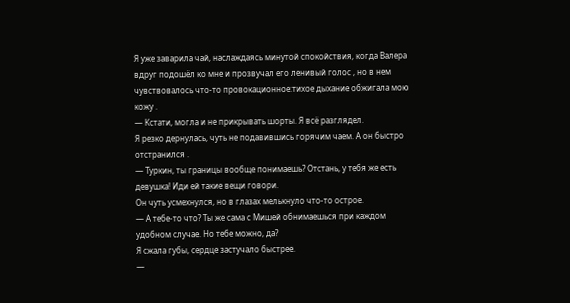Я уже заварила чай, наслаждаясь минутой спокойствия, когда Валера вдруг подошёл ко мне и прозвучал его ленивый голос , но в нем чувствовалось что-то провокационное:тихое дыхание обжигала мою кожу .
— Кстати, могла и не прикрывать шорты. Я всё разглядел.
Я резко дернулась, чуть не подавившись горячим чаем. А он быстро отстранился .
— Туркин, ты границы вообще понимаешь? Отстань, у тебя же есть девушка! Иди ей такие вещи говори.
Он чуть усмехнулся, но в глазах мелькнуло что-то острое.
— А тебе-то что? Ты же сама с Мишей обнимаешься при каждом удобном случае. Но тебе можно, да?
Я сжала губы, сердце застучало быстрее.
—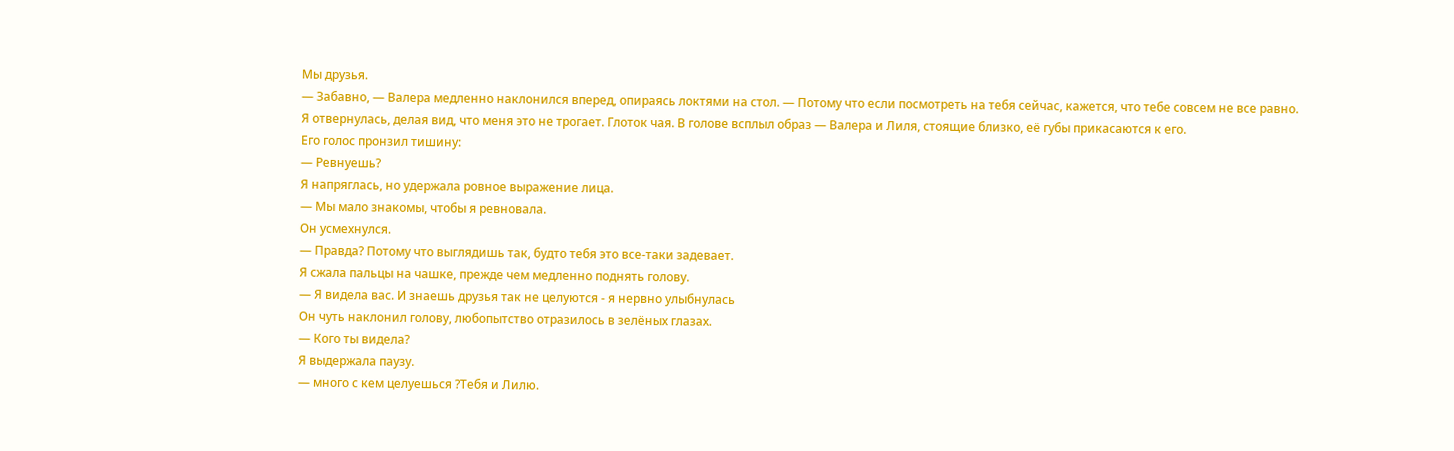Мы друзья.
— Забавно, — Валера медленно наклонился вперед, опираясь локтями на стол. — Потому что если посмотреть на тебя сейчас, кажется, что тебе совсем не все равно.
Я отвернулась, делая вид, что меня это не трогает. Глоток чая. В голове всплыл образ — Валера и Лиля, стоящие близко, её губы прикасаются к его.
Его голос пронзил тишину:
— Ревнуешь?
Я напряглась, но удержала ровное выражение лица.
— Мы мало знакомы, чтобы я ревновала.
Он усмехнулся.
— Правда? Потому что выглядишь так, будто тебя это все-таки задевает.
Я сжала пальцы на чашке, прежде чем медленно поднять голову.
— Я видела вас. И знаешь друзья так не целуются - я нервно улыбнулась
Он чуть наклонил голову, любопытство отразилось в зелёных глазах.
— Кого ты видела?
Я выдержала паузу.
— много с кем целуешься ?Тебя и Лилю.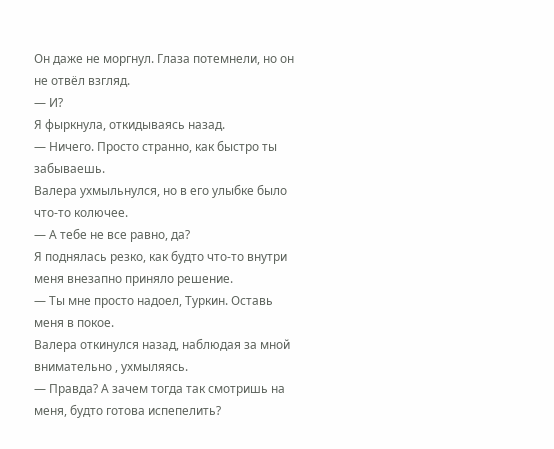Он даже не моргнул. Глаза потемнели, но он не отвёл взгляд.
— И?
Я фыркнула, откидываясь назад.
— Ничего. Просто странно, как быстро ты забываешь.
Валера ухмыльнулся, но в его улыбке было что-то колючее.
— А тебе не все равно, да?
Я поднялась резко, как будто что-то внутри меня внезапно приняло решение.
— Ты мне просто надоел, Туркин. Оставь меня в покое.
Валера откинулся назад, наблюдая за мной внимательно , ухмыляясь.
— Правда? А зачем тогда так смотришь на меня, будто готова испепелить?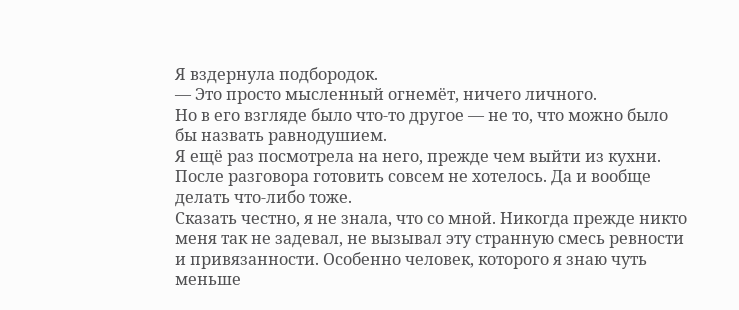Я вздернула подбородок.
— Это просто мысленный огнемёт, ничего личного.
Но в его взгляде было что-то другое — не то, что можно было бы назвать равнодушием.
Я ещё раз посмотрела на него, прежде чем выйти из кухни.
После разговора готовить совсем не хотелось. Да и вообще делать что-либо тоже.
Сказать честно, я не знала, что со мной. Никогда прежде никто меня так не задевал, не вызывал эту странную смесь ревности и привязанности. Особенно человек, которого я знаю чуть меньше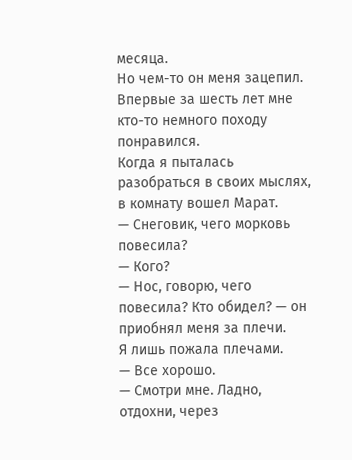месяца.
Но чем-то он меня зацепил.
Впервые за шесть лет мне кто-то немного походу понравился.
Когда я пыталась разобраться в своих мыслях, в комнату вошел Марат.
— Снеговик, чего морковь повесила?
— Кого?
— Нос, говорю, чего повесила? Кто обидел? — он приобнял меня за плечи.
Я лишь пожала плечами.
— Все хорошо.
— Смотри мне. Ладно, отдохни, через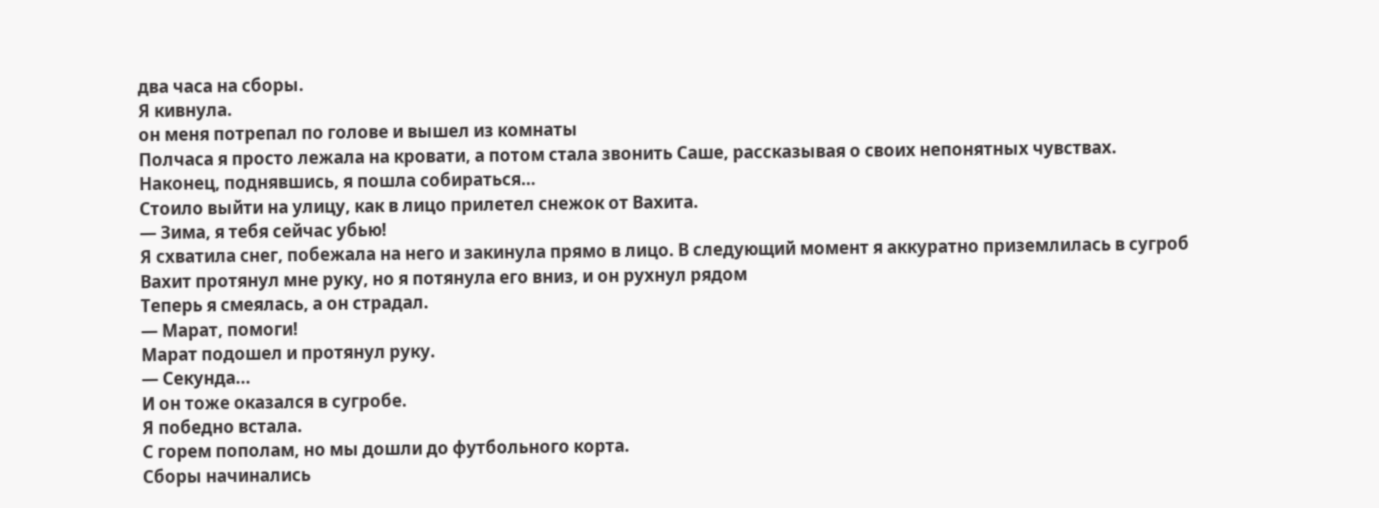два часа на сборы.
Я кивнула.
он меня потрепал по голове и вышел из комнаты
Полчаса я просто лежала на кровати, а потом стала звонить Саше, рассказывая о своих непонятных чувствах.
Наконец, поднявшись, я пошла собираться…
Стоило выйти на улицу, как в лицо прилетел снежок от Вахита.
— Зима, я тебя сейчас убью!
Я схватила снег, побежала на него и закинула прямо в лицо. В следующий момент я аккуратно приземлилась в сугроб
Вахит протянул мне руку, но я потянула его вниз, и он рухнул рядом
Теперь я смеялась, а он страдал.
— Марат, помоги!
Марат подошел и протянул руку.
— Секунда...
И он тоже оказался в сугробе.
Я победно встала.
С горем пополам, но мы дошли до футбольного корта.
Сборы начинались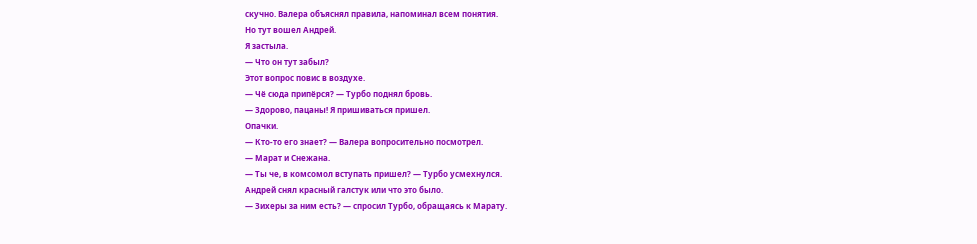скучно. Валера объяснял правила, напоминал всем понятия.
Но тут вошел Андрей.
Я застыла.
— Что он тут забыл?
Этот вопрос повис в воздухе.
— Чё сюда припёрся? — Турбо поднял бровь.
— Здорово, пацаны! Я пришиваться пришел.
Опачки.
— Кто-то его знает? — Валера вопросительно посмотрел.
— Марат и Снежана.
— Ты че, в комсомол вступать пришел? — Турбо усмехнулся.
Андрей снял красный галстук или что это было.
— Зихеры за ним есть? — спросил Турбо, обращаясь к Марату.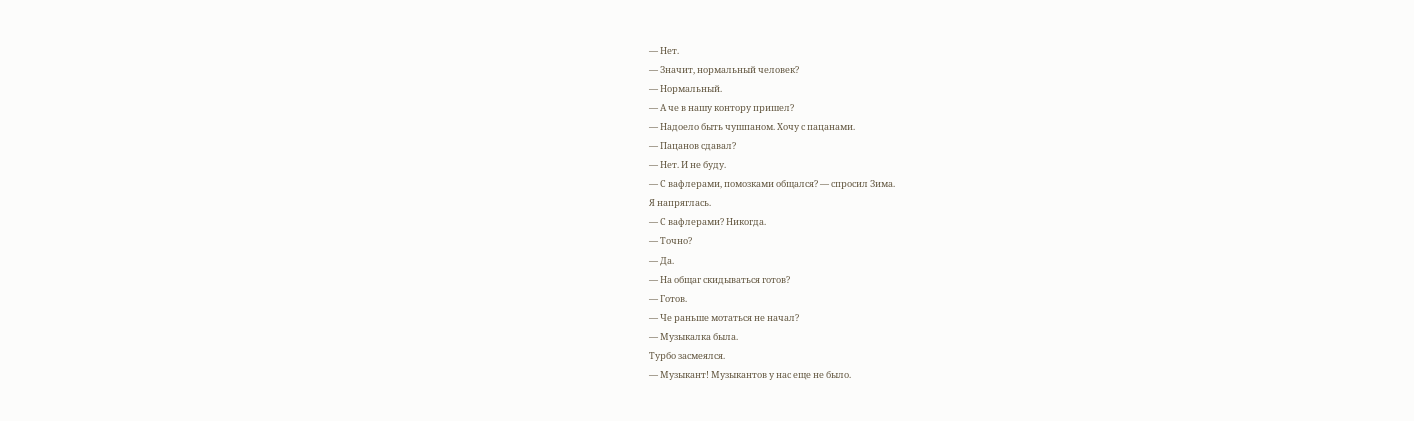— Нет.
— Значит, нормальный человек?
— Нормальный.
— А че в нашу контору пришел?
— Надоело быть чушпаном. Хочу с пацанами.
— Пацанов сдавал?
— Нет. И не буду.
— С вафлерами, помозками общался? — спросил Зима.
Я напряглась.
— С вафлерами? Никогда.
— Точно?
— Да.
— На общаг скидываться готов?
— Готов.
— Че раньше мотаться не начал?
— Музыкалка была.
Турбо засмеялся.
— Музыкант! Музыкантов у нас еще не было.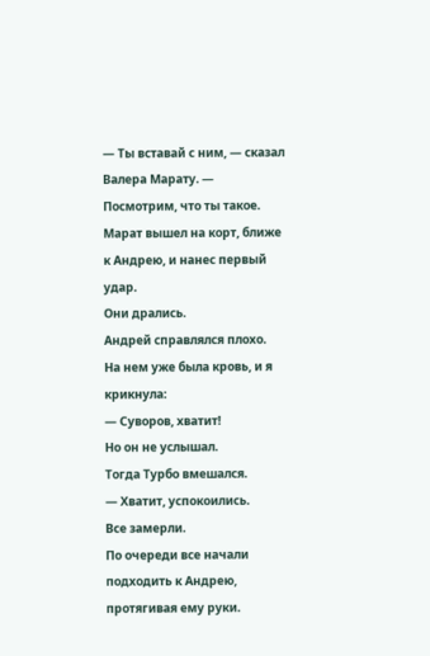— Ты вставай с ним, — сказал Валера Марату. — Посмотрим, что ты такое.
Марат вышел на корт, ближе к Андрею, и нанес первый удар.
Они дрались.
Андрей справлялся плохо.
На нем уже была кровь, и я крикнула:
— Суворов, хватит!
Но он не услышал.
Тогда Турбо вмешался.
— Хватит, успокоились.
Все замерли.
По очереди все начали подходить к Андрею, протягивая ему руки.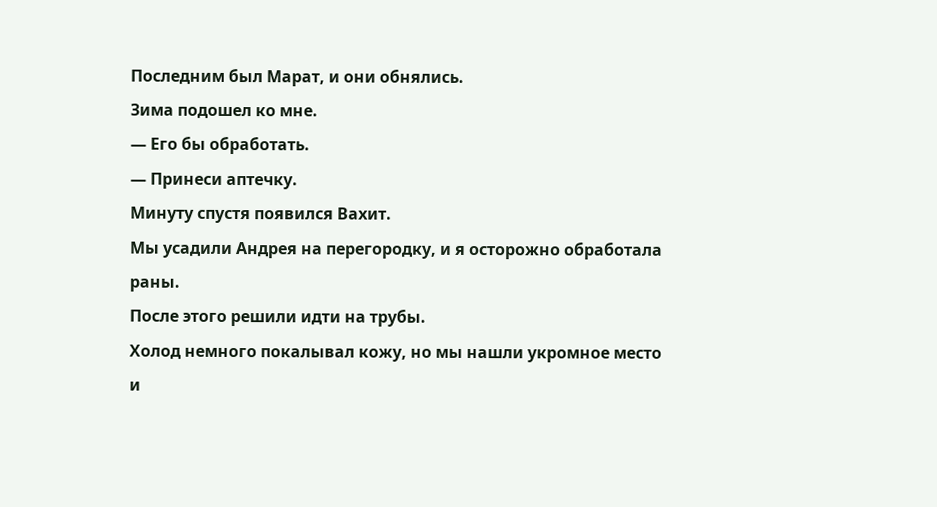Последним был Марат, и они обнялись.
Зима подошел ко мне.
— Его бы обработать.
— Принеси аптечку.
Минуту спустя появился Вахит.
Мы усадили Андрея на перегородку, и я осторожно обработала раны.
После этого решили идти на трубы.
Холод немного покалывал кожу, но мы нашли укромное место и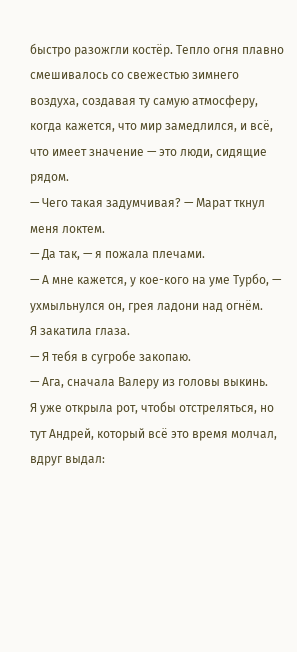быстро разожгли костёр. Тепло огня плавно смешивалось со свежестью зимнего воздуха, создавая ту самую атмосферу, когда кажется, что мир замедлился, и всё, что имеет значение — это люди, сидящие рядом.
— Чего такая задумчивая? — Марат ткнул меня локтем.
— Да так, — я пожала плечами.
— А мне кажется, у кое-кого на уме Турбо, — ухмыльнулся он, грея ладони над огнём.
Я закатила глаза.
— Я тебя в сугробе закопаю.
— Ага, сначала Валеру из головы выкинь.
Я уже открыла рот, чтобы отстреляться, но тут Андрей, который всё это время молчал, вдруг выдал: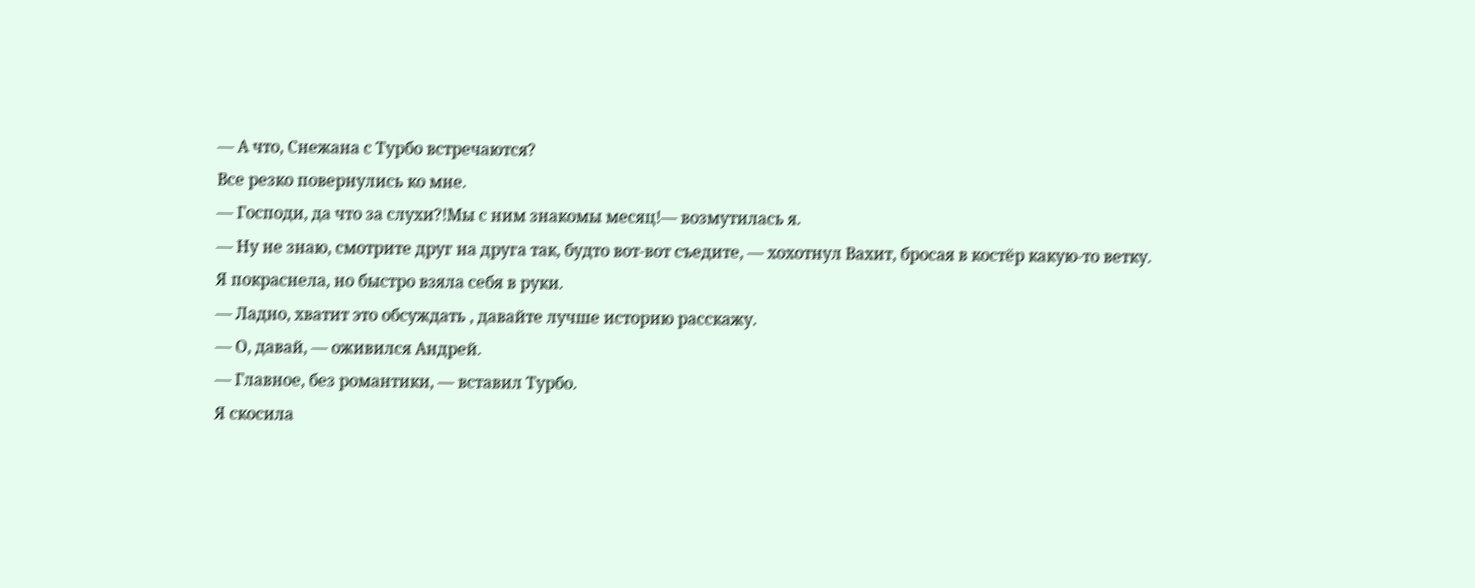— А что, Снежана с Турбо встречаются?
Все резко повернулись ко мне.
— Господи, да что за слухи?!Мы с ним знакомы месяц!— возмутилась я.
— Ну не знаю, смотрите друг на друга так, будто вот-вот съедите, — хохотнул Вахит, бросая в костёр какую-то ветку.
Я покраснела, но быстро взяла себя в руки.
— Ладно, хватит это обсуждать , давайте лучше историю расскажу.
— О, давай, — оживился Андрей.
— Главное, без романтики, — вставил Турбо.
Я скосила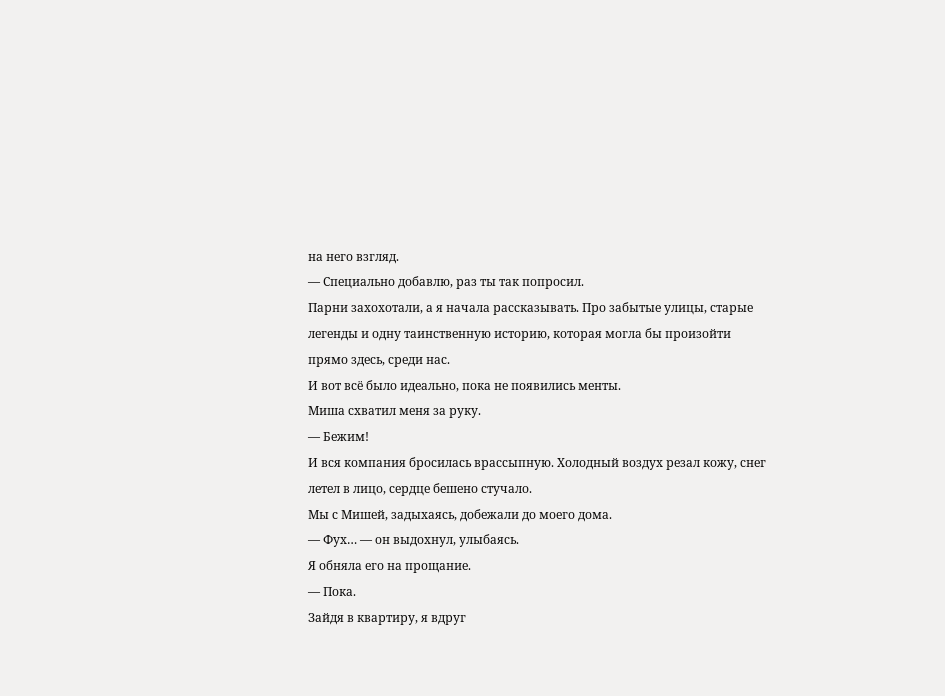на него взгляд.
— Специально добавлю, раз ты так попросил.
Парни захохотали, а я начала рассказывать. Про забытые улицы, старые легенды и одну таинственную историю, которая могла бы произойти прямо здесь, среди нас.
И вот всё было идеально, пока не появились менты.
Миша схватил меня за руку.
— Бежим!
И вся компания бросилась врассыпную. Холодный воздух резал кожу, снег летел в лицо, сердце бешено стучало.
Мы с Мишей, задыхаясь, добежали до моего дома.
— Фух… — он выдохнул, улыбаясь.
Я обняла его на прощание.
— Пока.
Зайдя в квартиру, я вдруг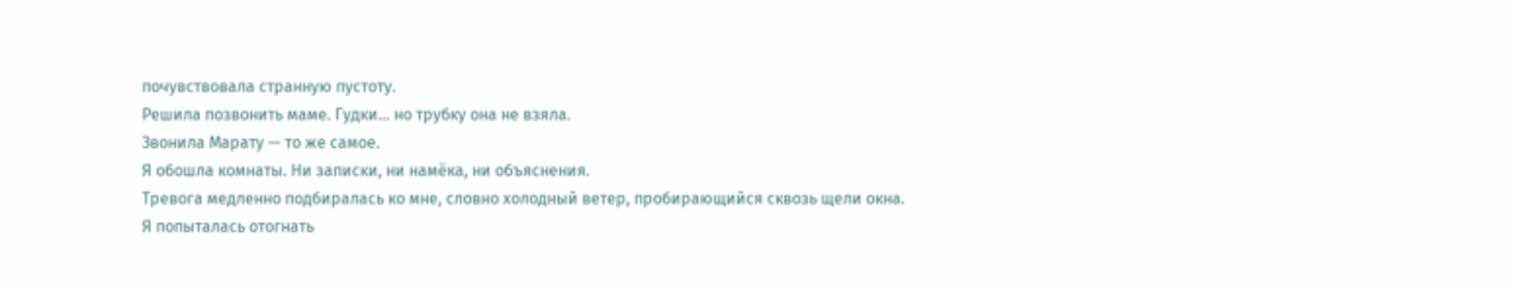почувствовала странную пустоту.
Решила позвонить маме. Гудки... но трубку она не взяла.
Звонила Марату — то же самое.
Я обошла комнаты. Ни записки, ни намёка, ни объяснения.
Тревога медленно подбиралась ко мне, словно холодный ветер, пробирающийся сквозь щели окна.
Я попыталась отогнать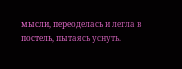мысли, переоделась и легла в постель, пытаясь уснуть.